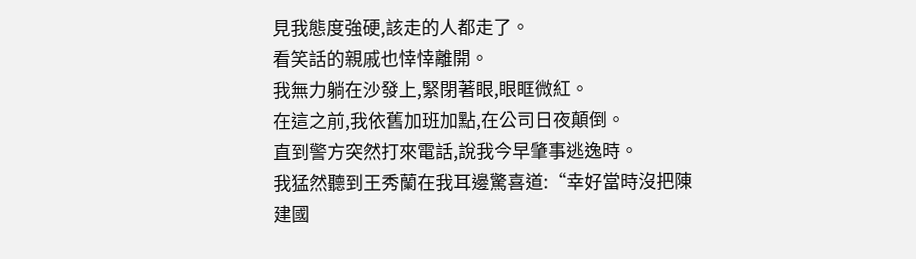見我態度強硬,該走的人都走了。
看笑話的親戚也悻悻離開。
我無力躺在沙發上,緊閉著眼,眼眶微紅。
在這之前,我依舊加班加點,在公司日夜顛倒。
直到警方突然打來電話,說我今早肇事逃逸時。
我猛然聽到王秀蘭在我耳邊驚喜道:“幸好當時沒把陳建國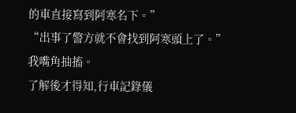的車直接寫到阿寒名下。”
“出事了警方就不會找到阿寒頭上了。”
我嘴角抽搐。
了解後才得知,行車記錄儀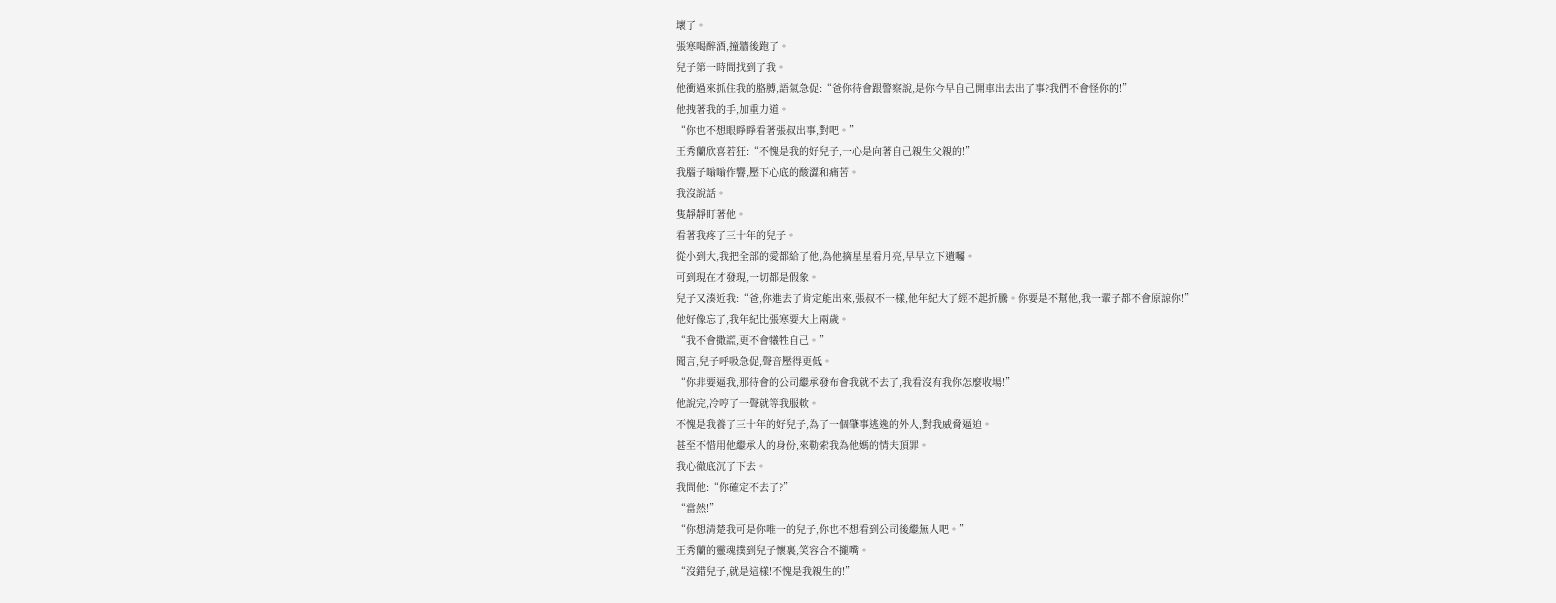壞了。
張寒喝醉酒,撞牆後跑了。
兒子第一時間找到了我。
他衝過來抓住我的胳膊,語氣急促:“爸你待會跟警察說,是你今早自己開車出去出了事?我們不會怪你的!”
他拽著我的手,加重力道。
“你也不想眼睜睜看著張叔出事,對吧。”
王秀蘭欣喜若狂:“不愧是我的好兒子,一心是向著自己親生父親的!”
我腦子嗡嗡作響,壓下心底的酸澀和痛苦。
我沒說話。
隻靜靜盯著他。
看著我疼了三十年的兒子。
從小到大,我把全部的愛都給了他,為他摘星星看月亮,早早立下遺囑。
可到現在才發現,一切都是假象。
兒子又湊近我:“爸,你進去了肯定能出來,張叔不一樣,他年紀大了經不起折騰。你要是不幫他,我一輩子都不會原諒你!”
他好像忘了,我年紀比張寒要大上兩歲。
“我不會撒謊,更不會犧牲自己。”
聞言,兒子呼吸急促,聲音壓得更低。
“你非要逼我,那待會的公司繼承發布會我就不去了,我看沒有我你怎麼收場!”
他說完,冷哼了一聲就等我服軟。
不愧是我養了三十年的好兒子,為了一個肇事逃逸的外人,對我威脅逼迫。
甚至不惜用他繼承人的身份,來勒索我為他媽的情夫頂罪。
我心徹底沉了下去。
我問他:“你確定不去了?”
“當然!”
“你想清楚我可是你唯一的兒子,你也不想看到公司後繼無人吧。”
王秀蘭的靈魂撲到兒子懷裏,笑容合不攏嘴。
“沒錯兒子,就是這樣!不愧是我親生的!”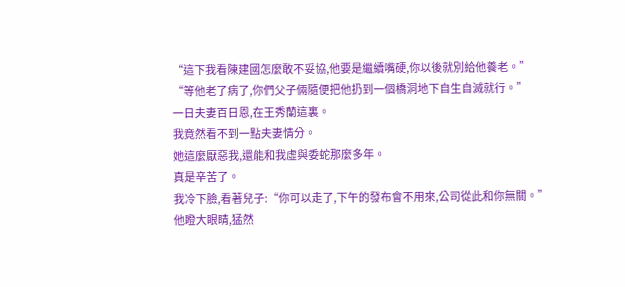“這下我看陳建國怎麼敢不妥協,他要是繼續嘴硬,你以後就別給他養老。”
“等他老了病了,你們父子倆隨便把他扔到一個橋洞地下自生自滅就行。”
一日夫妻百日恩,在王秀蘭這裏。
我竟然看不到一點夫妻情分。
她這麼厭惡我,還能和我虛與委蛇那麼多年。
真是辛苦了。
我冷下臉,看著兒子:“你可以走了,下午的發布會不用來,公司從此和你無關。”
他瞪大眼睛,猛然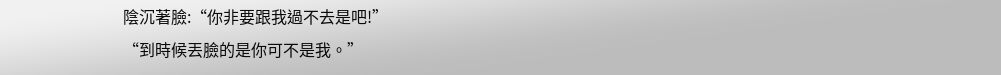陰沉著臉:“你非要跟我過不去是吧!”
“到時候丟臉的是你可不是我。”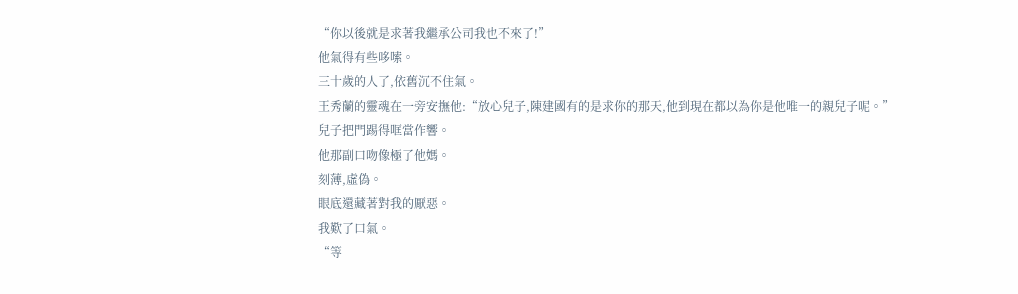“你以後就是求著我繼承公司我也不來了!”
他氣得有些哆嗦。
三十歲的人了,依舊沉不住氣。
王秀蘭的靈魂在一旁安撫他:“放心兒子,陳建國有的是求你的那天,他到現在都以為你是他唯一的親兒子呢。”
兒子把門踢得哐當作響。
他那副口吻像極了他媽。
刻薄,虛偽。
眼底還藏著對我的厭惡。
我歎了口氣。
“等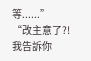等......”
“改主意了?!我告訴你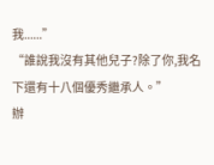我......”
“誰說我沒有其他兒子?除了你,我名下還有十八個優秀繼承人。”
辦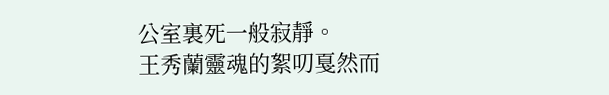公室裏死一般寂靜。
王秀蘭靈魂的絮叨戛然而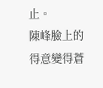止。
陳峰臉上的得意變得蒼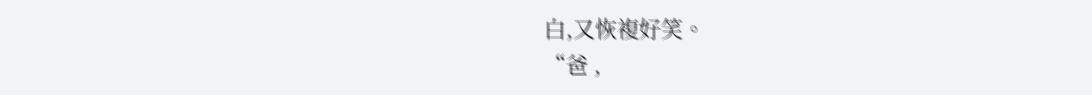白,又恢複好笑。
“爸 ,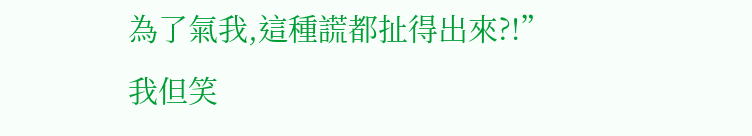為了氣我,這種謊都扯得出來?!”
我但笑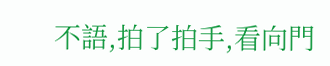不語,拍了拍手,看向門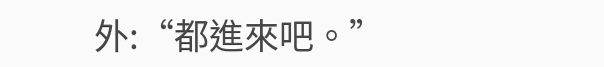外:“都進來吧。”